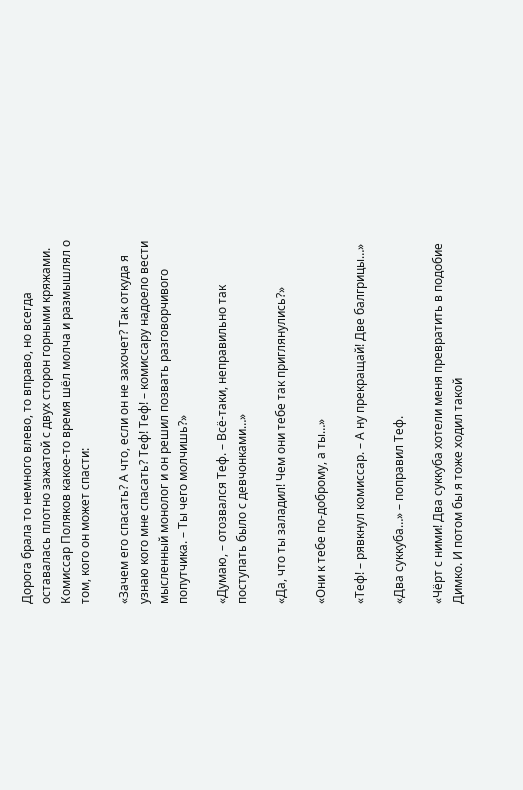Дорога брала то немного влево, то вправо, но всегда оставалась плотно зажатой с двух сторон горными кряжами. Комиссар Поляков какое-то время шёл молча и размышлял о том, кого он может спасти:

«Зачем его спасать? А что, если он не захочет? Так откуда я узнаю кого мне спасать? Теф! Теф! – комиссару надоело вести мысленный монолог и он решил позвать разговорчивого попутчика. – Ты чего молчишь?»

«Думаю, – отозвался Теф. – Всё-таки, неправильно так поступать было с девчонками…»

«Да, что ты заладил! Чем они тебе так приглянулись?»

«Они к тебе по-доброму, а ты…»

«Теф! – рявкнул комиссар. – А ну прекращай! Две балгрицы…»

«Два суккуба…» – поправил Теф.

«Чёрт с ними! Два суккуба хотели меня превратить в подобие Димко. И потом бы я тоже ходил такой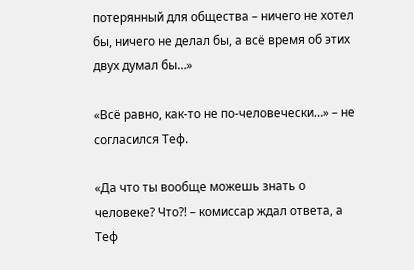потерянный для общества – ничего не хотел бы, ничего не делал бы, а всё время об этих двух думал бы…»

«Всё равно, как-то не по-человечески…» – не согласился Теф.

«Да что ты вообще можешь знать о человеке? Что?! – комиссар ждал ответа, а Теф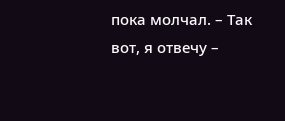пока молчал. – Так вот, я отвечу –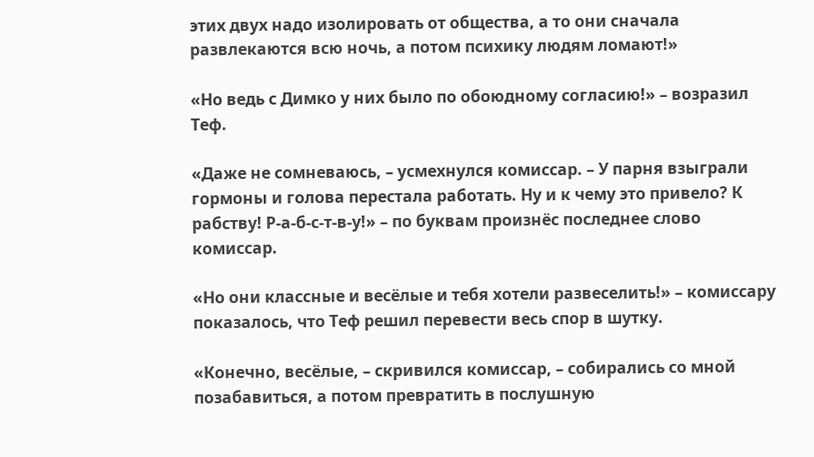этих двух надо изолировать от общества, а то они сначала развлекаются всю ночь, а потом психику людям ломают!»

«Но ведь с Димко у них было по обоюдному согласию!» – возразил Теф.

«Даже не сомневаюсь, – усмехнулся комиссар. – У парня взыграли гормоны и голова перестала работать. Ну и к чему это привело? К рабству! Р-а-б-с-т-в-у!» – по буквам произнёс последнее слово комиссар.

«Но они классные и весёлые и тебя хотели развеселить!» – комиссару показалось, что Теф решил перевести весь спор в шутку.

«Конечно, весёлые, – скривился комиссар, – собирались со мной позабавиться, а потом превратить в послушную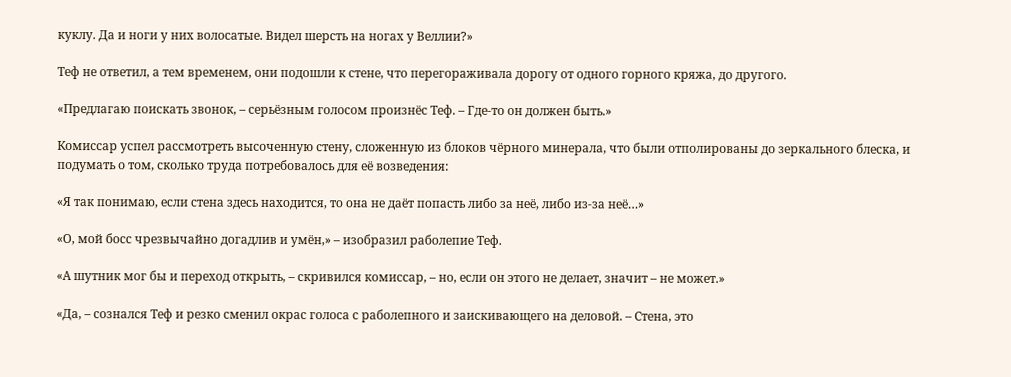куклу. Да и ноги у них волосатые. Видел шерсть на ногах у Веллии?»

Теф не ответил, а тем временем, они подошли к стене, что перегораживала дорогу от одного горного кряжа, до другого.

«Предлагаю поискать звонок, – серьёзным голосом произнёс Теф. – Где-то он должен быть.»

Комиссар успел рассмотреть высоченную стену, сложенную из блоков чёрного минерала, что были отполированы до зеркального блеска, и подумать о том, сколько труда потребовалось для её возведения:

«Я так понимаю, если стена здесь находится, то она не даёт попасть либо за неё, либо из-за неё…»

«О, мой босс чрезвычайно догадлив и умён,» – изобразил раболепие Теф.

«А шутник мог бы и переход открыть, – скривился комиссар, – но, если он этого не делает, значит – не может.»

«Да, – сознался Теф и резко сменил окрас голоса с раболепного и заискивающего на деловой. – Стена, это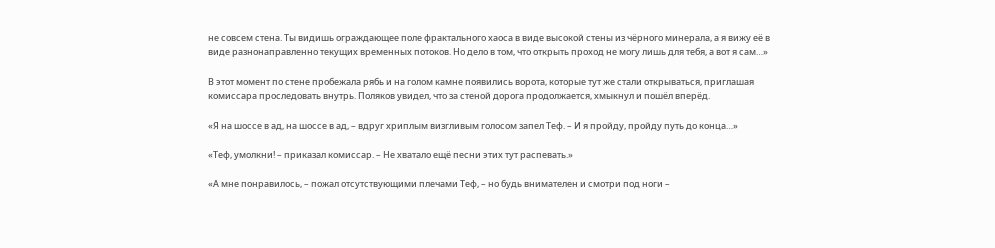не совсем стена. Ты видишь ограждающее поле фрактального хаоса в виде высокой стены из чёрного минерала, а я вижу её в виде разнонаправленно текущих временных потоков. Но дело в том, что открыть проход не могу лишь для тебя, а вот я сам…»

В этот момент по стене пробежала рябь и на голом камне появились ворота, которые тут же стали открываться, приглашая комиссара проследовать внутрь. Поляков увидел, что за стеной дорога продолжается, хмыкнул и пошёл вперёд.

«Я на шоссе в ад, на шоссе в ад, – вдруг хриплым визгливым голосом запел Теф. – И я пройду, пройду путь до конца…»

«Теф, умолкни! – приказал комиссар. – Не хватало ещё песни этих тут распевать.»

«А мне понравилось, – пожал отсутствующими плечами Теф, – но будь внимателен и смотри под ноги –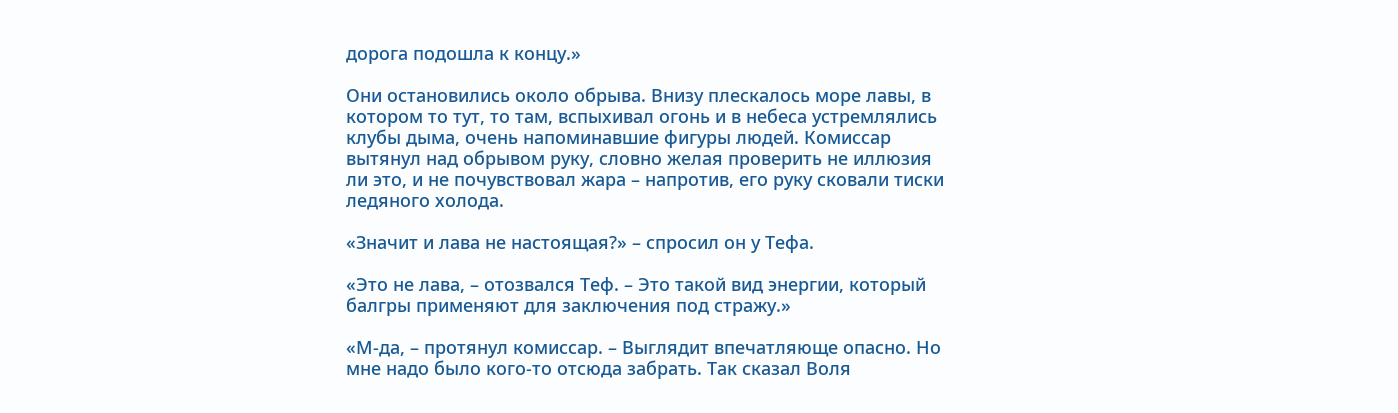дорога подошла к концу.»

Они остановились около обрыва. Внизу плескалось море лавы, в котором то тут, то там, вспыхивал огонь и в небеса устремлялись клубы дыма, очень напоминавшие фигуры людей. Комиссар вытянул над обрывом руку, словно желая проверить не иллюзия ли это, и не почувствовал жара – напротив, его руку сковали тиски ледяного холода.

«Значит и лава не настоящая?» – спросил он у Тефа.

«Это не лава, – отозвался Теф. – Это такой вид энергии, который балгры применяют для заключения под стражу.»

«М-да, – протянул комиссар. – Выглядит впечатляюще опасно. Но мне надо было кого-то отсюда забрать. Так сказал Воля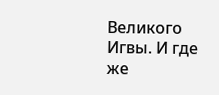Великого Игвы. И где же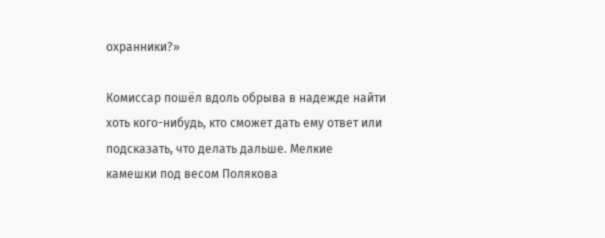охранники?»

Комиссар пошёл вдоль обрыва в надежде найти хоть кого-нибудь, кто сможет дать ему ответ или подсказать, что делать дальше. Мелкие камешки под весом Полякова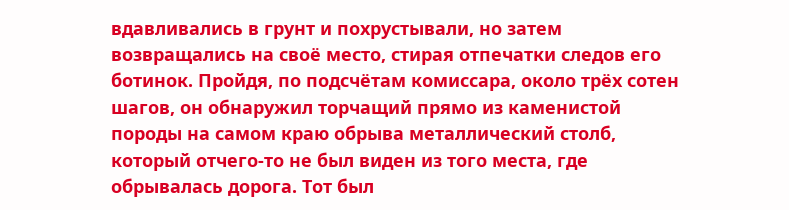вдавливались в грунт и похрустывали, но затем возвращались на своё место, стирая отпечатки следов его ботинок. Пройдя, по подсчётам комиссара, около трёх сотен шагов, он обнаружил торчащий прямо из каменистой породы на самом краю обрыва металлический столб, который отчего-то не был виден из того места, где обрывалась дорога. Тот был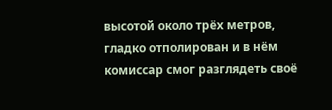высотой около трёх метров, гладко отполирован и в нём комиссар смог разглядеть своё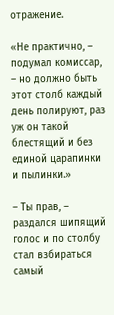отражение.

«Не практично, – подумал комиссар, – но должно быть этот столб каждый день полируют, раз уж он такой блестящий и без единой царапинки и пылинки.»

– Ты прав, – раздался шипящий голос и по столбу стал взбираться самый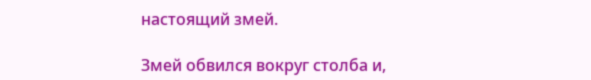настоящий змей.

Змей обвился вокруг столба и,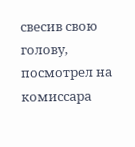свесив свою голову, посмотрел на комиссара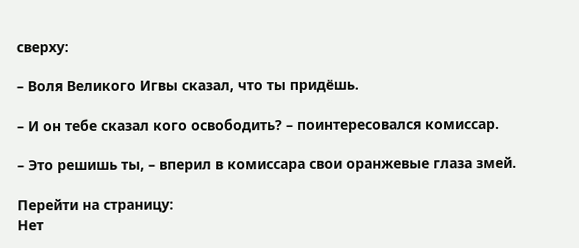сверху:

– Воля Великого Игвы сказал, что ты придёшь.

– И он тебе сказал кого освободить? – поинтересовался комиссар.

– Это решишь ты, – вперил в комиссара свои оранжевые глаза змей.

Перейти на страницу:
Нет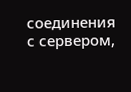соединения с сервером,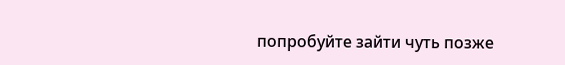попробуйте зайти чуть позже